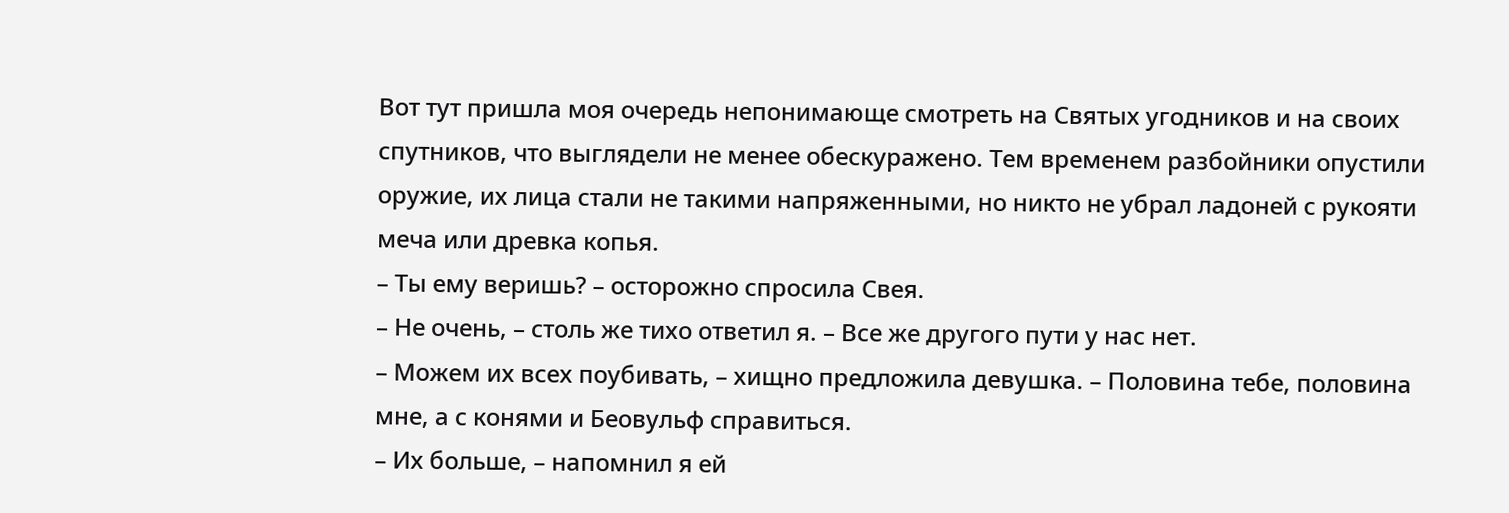Вот тут пришла моя очередь непонимающе смотреть на Святых угодников и на своих спутников, что выглядели не менее обескуражено. Тем временем разбойники опустили оружие, их лица стали не такими напряженными, но никто не убрал ладоней с рукояти меча или древка копья.
– Ты ему веришь? – осторожно спросила Свея.
– Не очень, – столь же тихо ответил я. – Все же другого пути у нас нет.
– Можем их всех поубивать, – хищно предложила девушка. – Половина тебе, половина мне, а с конями и Беовульф справиться.
– Их больше, – напомнил я ей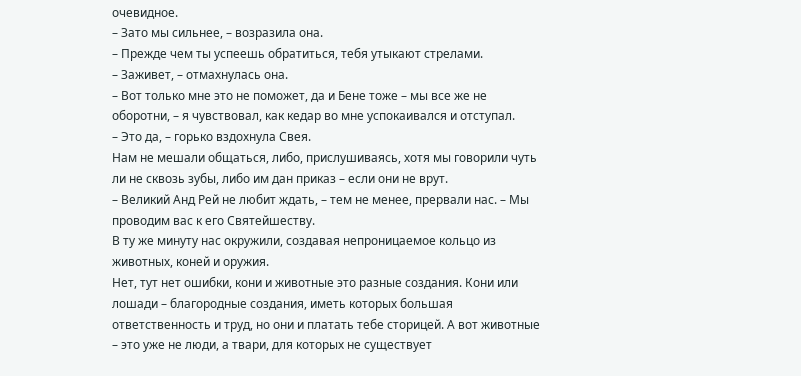очевидное.
– Зато мы сильнее, – возразила она.
– Прежде чем ты успеешь обратиться, тебя утыкают стрелами.
– Заживет, – отмахнулась она.
– Вот только мне это не поможет, да и Бене тоже – мы все же не оборотни, – я чувствовал, как кедар во мне успокаивался и отступал.
– Это да, – горько вздохнула Свея.
Нам не мешали общаться, либо, прислушиваясь, хотя мы говорили чуть ли не сквозь зубы, либо им дан приказ – если они не врут.
– Великий Анд Рей не любит ждать, – тем не менее, прервали нас. – Мы проводим вас к его Святейшеству.
В ту же минуту нас окружили, создавая непроницаемое кольцо из животных, коней и оружия.
Нет, тут нет ошибки, кони и животные это разные создания. Кони или лошади – благородные создания, иметь которых большая ответственность и труд, но они и платать тебе сторицей. А вот животные – это уже не люди, а твари, для которых не существует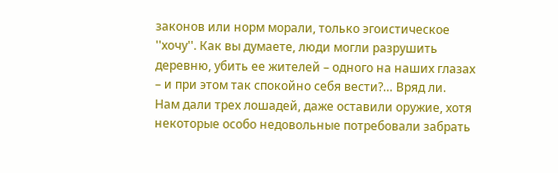законов или норм морали, только эгоистическое ''хочу''. Как вы думаете, люди могли разрушить деревню, убить ее жителей – одного на наших глазах – и при этом так спокойно себя вести?… Вряд ли.
Нам дали трех лошадей, даже оставили оружие, хотя некоторые особо недовольные потребовали забрать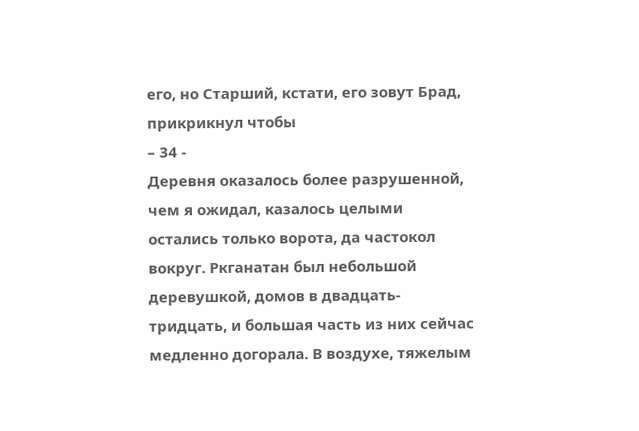его, но Старший, кстати, его зовут Брад, прикрикнул чтобы
– 34 -
Деревня оказалось более разрушенной, чем я ожидал, казалось целыми остались только ворота, да частокол вокруг. Ркганатан был небольшой деревушкой, домов в двадцать-тридцать, и большая часть из них сейчас медленно догорала. В воздухе, тяжелым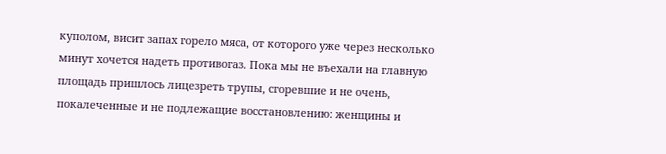куполом, висит запах горело мяса, от которого уже через несколько минут хочется надеть противогаз. Пока мы не въехали на главную площадь пришлось лицезреть трупы, сгоревшие и не очень, покалеченные и не подлежащие восстановлению: женщины и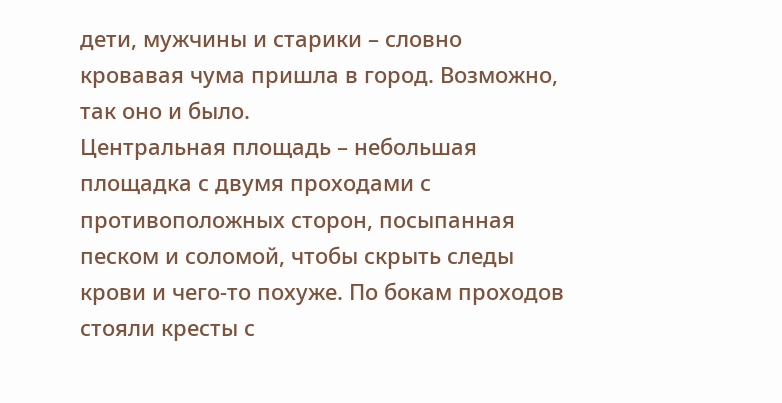дети, мужчины и старики – словно кровавая чума пришла в город. Возможно, так оно и было.
Центральная площадь – небольшая площадка с двумя проходами с противоположных сторон, посыпанная песком и соломой, чтобы скрыть следы крови и чего-то похуже. По бокам проходов стояли кресты с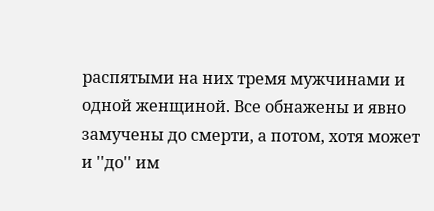распятыми на них тремя мужчинами и одной женщиной. Все обнажены и явно замучены до смерти, а потом, хотя может и ''до'' им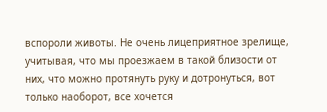вспороли животы. Не очень лицеприятное зрелище, учитывая, что мы проезжаем в такой близости от них, что можно протянуть руку и дотронуться, вот только наоборот, все хочется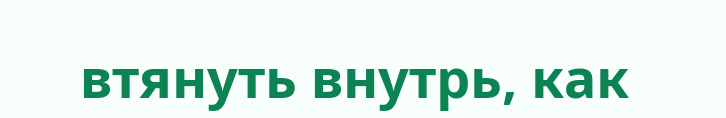втянуть внутрь, как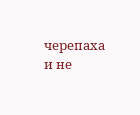черепаха и не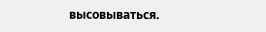высовываться.